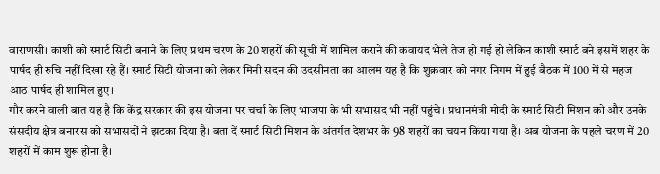वाराणसी। काशी को स्मार्ट सिटी बनाने के लिए प्रथम चरण के 20 शहरों की सूची में शामिल कराने की कवायद भेले तेज हो गई हो लेकिन काशी स्मार्ट बने इसमें शहर के पार्षद ही रुचि नहीं दिखा रहे हैं। स्मार्ट सिटी योजना को लेकर मिनी सदन की उदसीनता का आलम यह है कि शुक्रवार को नगर निगम में हुई बैठक में 100 में से महज आठ पार्षद ही शामिल हुए।
गौर करने वाली बात यह है कि केंद्र सरकार की इस योजना पर चर्चा के लिए भाजपा के भी सभासद भी नहीं पहुंचे। प्रधानमंत्री मोदी के स्मार्ट सिटी मिशन को और उनके संसदीय क्षेत्र बनारस को सभासदों ने झटका दिया है। बता दें स्मार्ट सिटी मिशन के अंतर्गत देशभर के 98 शहरों का चयन किया गया है। अब योजना के पहले चरण में 20 शहरों में काम शुरू होना है।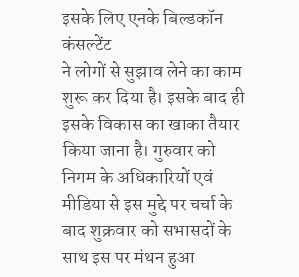इसके लिए एनके बिल्डकॉन कंसल्टेंट
ने लोगों से सुझाव लेने का काम शुरू कर दिया है। इसके बाद ही इसके विकास का खाका तैयार किया जाना है। गुरुवार को निगम के अधिकारियों एवं मीडिया से इस मुद्दे पर चर्चा के बाद शुक्रवार को सभासदों के साथ इस पर मंथन हुआ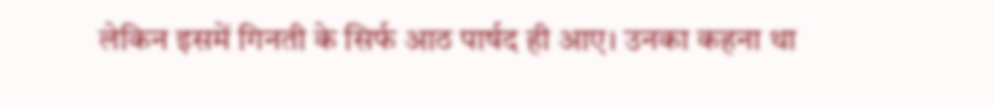लेकिन इसमें गिनती के सिर्फ आठ पार्षद ही आए। उनका कहना था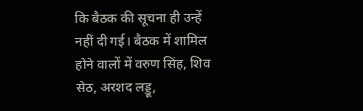कि बैठक की सूचना ही उन्हें नहीं दी गई। बैठक में शामिल होने वालों में वरुण सिंह, शिव सेठ, अरशद लड्डू,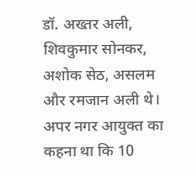डॉ. अख्तर अली, शिवकुमार सोनकर, अशोक सेठ, असलम और रमजान अली थे। अपर नगर आयुक्त का कहना था कि 10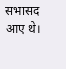सभासद आए थे।